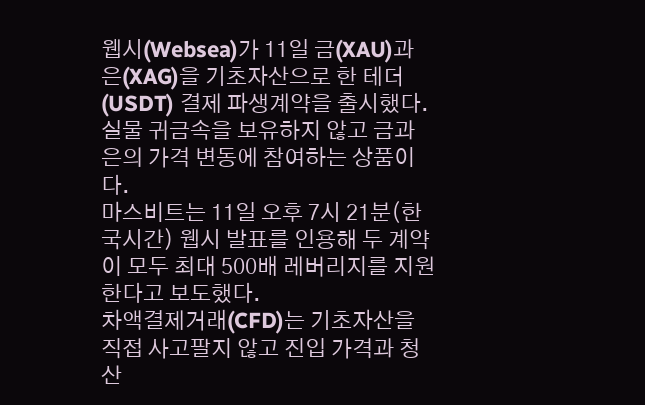웹시(Websea)가 11일 금(XAU)과 은(XAG)을 기초자산으로 한 테더(USDT) 결제 파생계약을 출시했다. 실물 귀금속을 보유하지 않고 금과 은의 가격 변동에 참여하는 상품이다.
마스비트는 11일 오후 7시 21분(한국시간) 웹시 발표를 인용해 두 계약이 모두 최대 500배 레버리지를 지원한다고 보도했다.
차액결제거래(CFD)는 기초자산을 직접 사고팔지 않고 진입 가격과 청산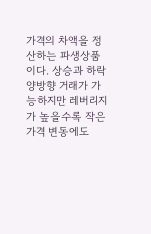가격의 차액을 정산하는 파생상품이다. 상승과 하락 양방향 거래가 가능하지만 레버리지가 높을수록 작은 가격 변동에도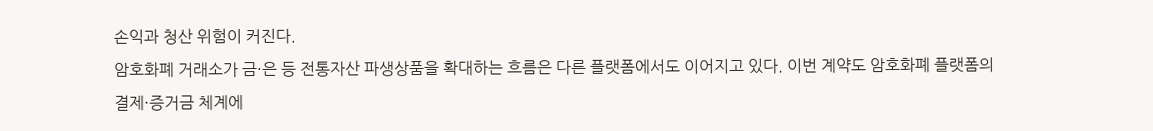손익과 청산 위험이 커진다.
암호화폐 거래소가 금·은 등 전통자산 파생상품을 확대하는 흐름은 다른 플랫폼에서도 이어지고 있다. 이번 계약도 암호화폐 플랫폼의 결제·증거금 체계에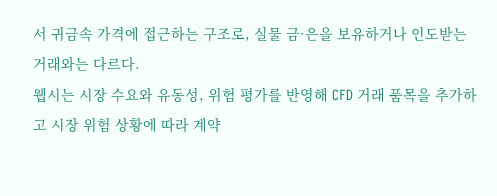서 귀금속 가격에 접근하는 구조로, 실물 금·은을 보유하거나 인도받는 거래와는 다르다.
웹시는 시장 수요와 유동성, 위험 평가를 반영해 CFD 거래 품목을 추가하고 시장 위험 상황에 따라 계약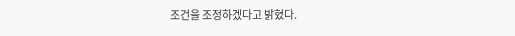조건을 조정하겠다고 밝혔다.